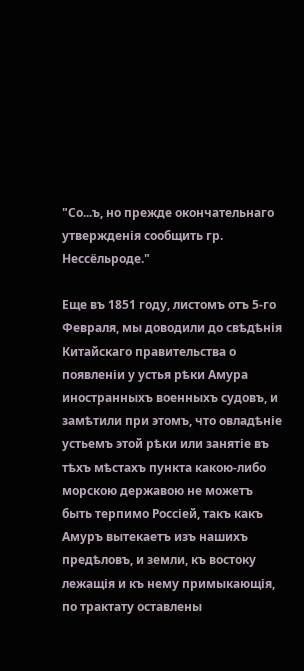"Со...ъ, но прежде окончательнаго утвержденія сообщить гр. Нессёльроде."

Еще въ 1851 году, листомъ отъ 5-го Февраля, мы доводили до свѣдѣнія Китайскаго правительства о появленіи у устья рѣки Амура иностранныхъ военныхъ судовъ, и замѣтили при этомъ, что овладѣніе устьемъ этой рѣки или занятіе въ тѣхъ мѣстахъ пункта какою-либо морскою державою не можетъ быть терпимо Россіей, такъ какъ Амуръ вытекаетъ изъ нашихъ предѣловъ, и земли, къ востоку лежащія и къ нему примыкающія, по трактату оставлены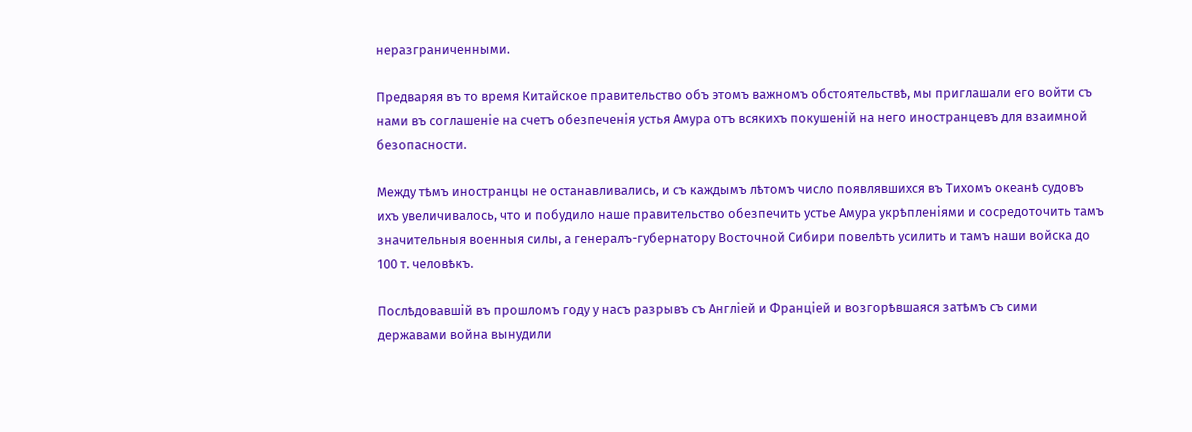неразграниченными.

Предваряя въ то время Китайское правительство объ этомъ важномъ обстоятельствѣ, мы приглашали его войти съ нами въ соглашеніе на счетъ обезпеченія устья Амура отъ всякихъ покушеній на него иностранцевъ для взаимной безопасности.

Между тѣмъ иностранцы не останавливались, и съ каждымъ лѣтомъ число появлявшихся въ Тихомъ океанѣ судовъ ихъ увеличивалось, что и побудило наше правительство обезпечить устье Амура укрѣпленіями и сосредоточить тамъ значительныя военныя силы, а генералъ-губернатору Восточной Сибири повелѣть усилить и тамъ наши войска до 100 т. человѣкъ.

Послѣдовавшій въ прошломъ году у насъ разрывъ съ Англіей и Франціей и возгорѣвшаяся затѣмъ съ сими державами война вынудили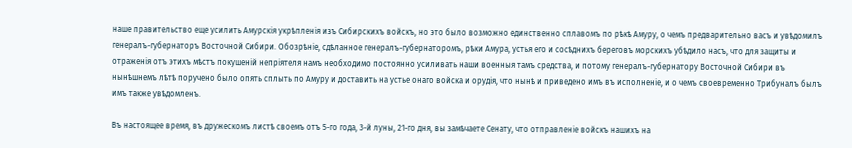наше правительство еще усилить Амурскія укрѣпленія изъ Сибирскихъ войскъ, но это было возможно единственно сплавомъ по рѣкѣ Амуру, о чемъ предварительно васъ и увѣдомилъ генералъ-губернаторъ Восточной Сибири. Обозрѣніе, сдѣланное генералъ-губернаторомъ, рѣки Амура, устья его и сосѣднихъ береговъ морскихъ убѣдило насъ, что для защиты и отраженія отъ этихъ мѣстъ покушеній непріятеля намъ необходимо постоянно усиливать наши военныя тамъ средства, и потому генералъ-губернатору Восточной Сибири въ нынѣшнемъ лѣтѣ поручено было опять сплыть по Амуру и доставить на устье онаго войска и орудія, что нынѣ и приведено имъ въ исполненіе, и о чемъ своевременно Трибуналъ былъ имъ также увѣдомленъ.

Въ настоящее время, въ дружескомъ листѣ своемъ отъ 5-го года, 3-й луны, 21-го дня, вы замѣчаете Сенату, что отправленіе войскъ нашихъ на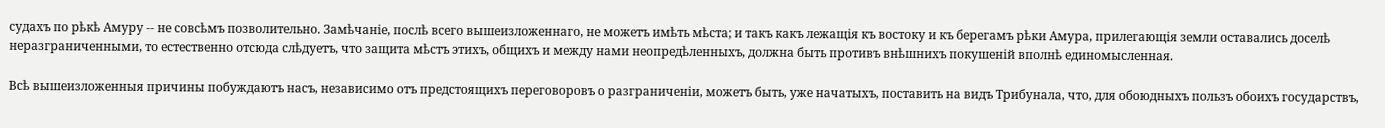судахъ по рѣкѣ Амуру -- не совсѣмъ позволительно. Замѣчаніе, послѣ всего вышеизложеннаго, не можетъ имѣть мѣста; и такъ какъ лежащія къ востоку и къ берегамъ рѣки Амура, прилегающія земли оставались доселѣ неразграниченными, то естественно отсюда слѣдуетъ, что защита мѣстъ этихъ, общихъ и между нами неопредѣленныхъ, должна быть противъ внѣшнихъ покушеній вполнѣ единомысленная.

Всѣ вышеизложенныя причины побуждаютъ насъ, независимо отъ предстоящихъ переговоровъ о разграниченіи, можетъ быть, уже начатыхъ, поставить на видъ Трибунала, что, для обоюдныхъ пользъ обоихъ государствъ,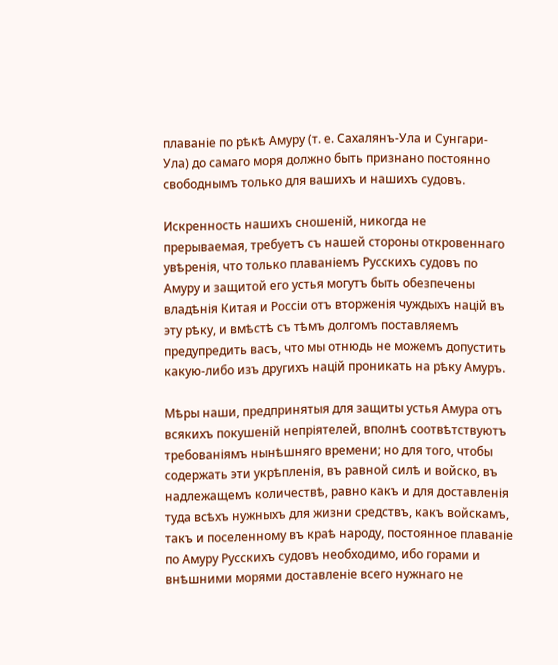плаваніе по рѣкѣ Амуру (т. е. Сахалянъ-Ула и Сунгари-Ула) до самаго моря должно быть признано постоянно свободнымъ только для вашихъ и нашихъ судовъ.

Искренность нашихъ сношеній, никогда не прерываемая, требуетъ съ нашей стороны откровеннаго увѣренія, что только плаваніемъ Русскихъ судовъ по Амуру и защитой его устья могутъ быть обезпечены владѣнія Китая и Россіи отъ вторженія чуждыхъ націй въ эту рѣку, и вмѣстѣ съ тѣмъ долгомъ поставляемъ предупредить васъ, что мы отнюдь не можемъ допустить какую-либо изъ другихъ націй проникать на рѣку Амуръ.

Мѣры наши, предпринятыя для защиты устья Амура отъ всякихъ покушеній непріятелей, вполнѣ соотвѣтствуютъ требованіямъ нынѣшняго времени; но для того, чтобы содержать эти укрѣпленія, въ равной силѣ и войско, въ надлежащемъ количествѣ, равно какъ и для доставленія туда всѣхъ нужныхъ для жизни средствъ, какъ войскамъ, такъ и поселенному въ краѣ народу, постоянное плаваніе по Амуру Русскихъ судовъ необходимо, ибо горами и внѣшними морями доставленіе всего нужнаго не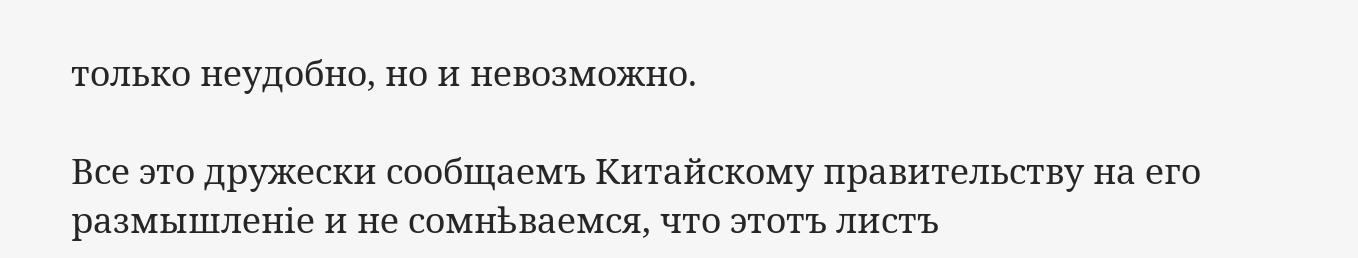только неудобно, но и невозможно.

Все это дружески сообщаемъ Китайскому правительству на его размышленіе и не сомнѣваемся, что этотъ листъ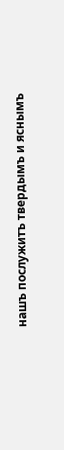нашъ послужитъ твердымъ и яснымъ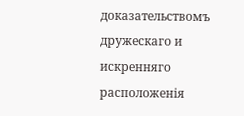доказательствомъ дружескаго и искренняго расположенія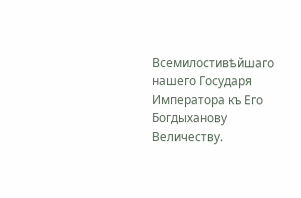Всемилостивѣйшаго нашего Государя Императора къ Его Богдыханову Величеству.